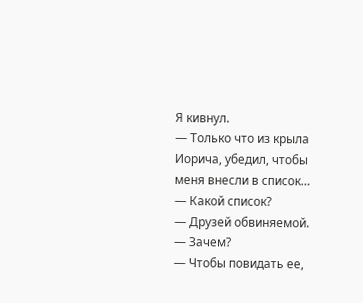Я кивнул.
— Только что из крыла Иорича, убедил, чтобы меня внесли в список…
— Какой список?
— Друзей обвиняемой.
— Зачем?
— Чтобы повидать ее,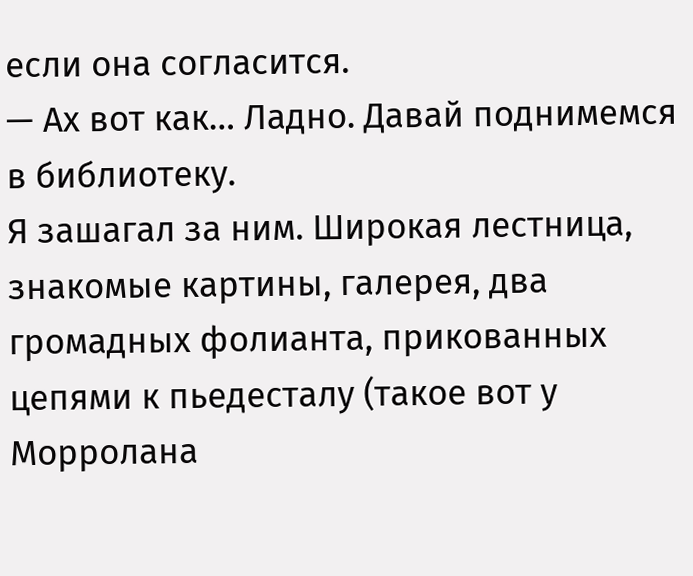если она согласится.
— Ах вот как… Ладно. Давай поднимемся в библиотеку.
Я зашагал за ним. Широкая лестница, знакомые картины, галерея, два громадных фолианта, прикованных цепями к пьедесталу (такое вот у Морролана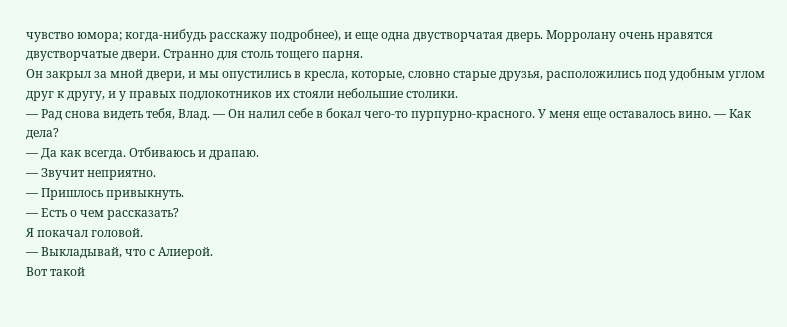чувство юмора; когда-нибудь расскажу подробнее), и еще одна двустворчатая дверь. Морролану очень нравятся двустворчатые двери. Странно для столь тощего парня.
Он закрыл за мной двери, и мы опустились в кресла, которые, словно старые друзья, расположились под удобным углом друг к другу, и у правых подлокотников их стояли небольшие столики.
— Рад снова видеть тебя, Влад. — Он налил себе в бокал чего-то пурпурно-красного. У меня еще оставалось вино. — Как дела?
— Да как всегда. Отбиваюсь и драпаю.
— Звучит неприятно.
— Пришлось привыкнуть.
— Есть о чем рассказать?
Я покачал головой.
— Выкладывай, что с Алиерой.
Вот такой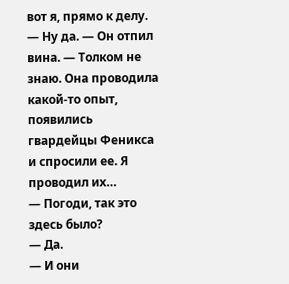вот я, прямо к делу.
— Ну да. — Он отпил вина. — Толком не знаю. Она проводила какой-то опыт, появились гвардейцы Феникса и спросили ее. Я проводил их…
— Погоди, так это здесь было?
— Да.
— И они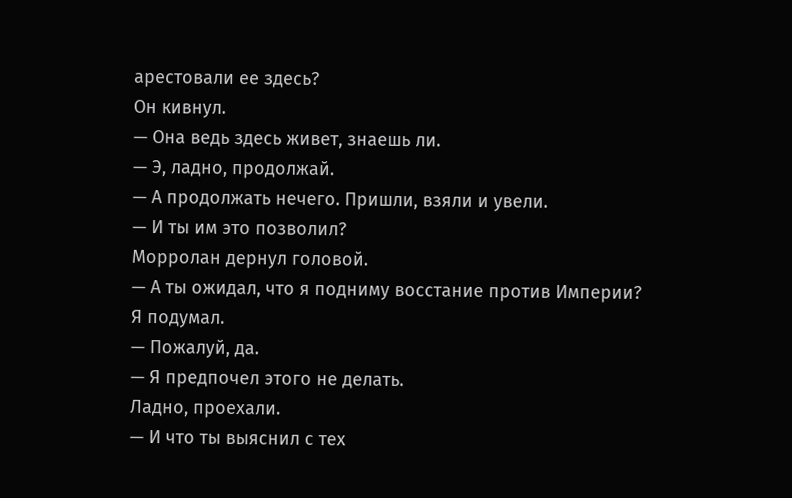арестовали ее здесь?
Он кивнул.
— Она ведь здесь живет, знаешь ли.
— Э, ладно, продолжай.
— А продолжать нечего. Пришли, взяли и увели.
— И ты им это позволил?
Морролан дернул головой.
— А ты ожидал, что я подниму восстание против Империи?
Я подумал.
— Пожалуй, да.
— Я предпочел этого не делать.
Ладно, проехали.
— И что ты выяснил с тех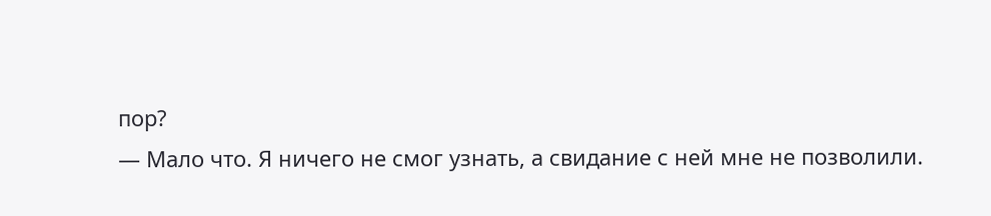пор?
— Мало что. Я ничего не смог узнать, а свидание с ней мне не позволили.